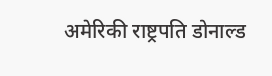अमेरिकी राष्ट्रपति डोनाल्ड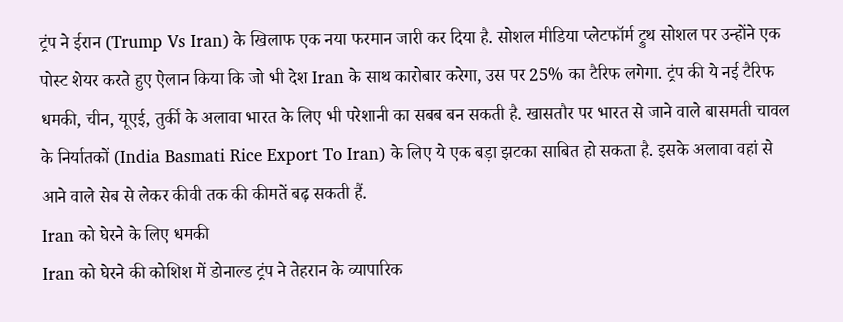ट्रंप ने ईरान (Trump Vs Iran) के खिलाफ एक नया फरमान जारी कर दिया है. सोशल मीडिया प्लेटफॉर्म ट्रुथ सोशल पर उन्होंने एक पोस्ट शेयर करते हुए ऐलान किया कि जो भी देश Iran के साथ कारोबार करेगा, उस पर 25% का टैरिफ लगेगा. ट्रंप की ये नई टैरिफ धमकी, चीन, यूएई, तुर्की के अलावा भारत के लिए भी परेशानी का सबब बन सकती है. खासतौर पर भारत से जाने वाले बासमती चावल के निर्यातकों (India Basmati Rice Export To Iran) के लिए ये एक बड़ा झटका साबित हो सकता है. इसके अलावा वहां से आने वाले सेब से लेकर कीवी तक की कीमतें बढ़ सकती हैं.
Iran को घेरने के लिए धमकी
Iran को घेरने की कोशिश में डोनाल्ड ट्रंप ने तेहरान के व्यापारिक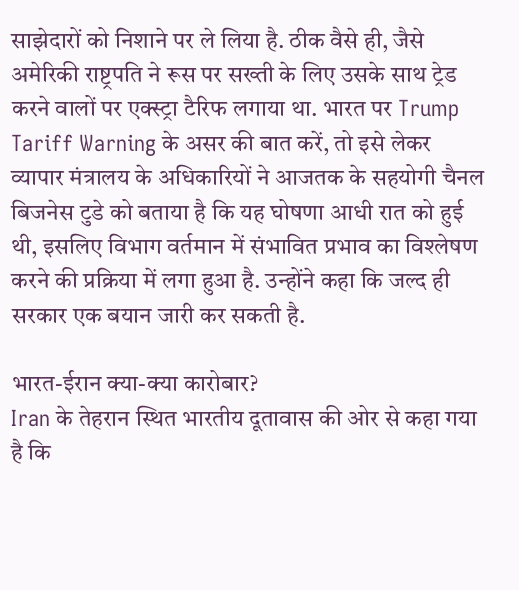साझेदारों को निशाने पर ले लिया है. ठीक वैसे ही, जैसे अमेरिकी राष्ट्रपति ने रूस पर सख्ती के लिए उसके साथ ट्रेड करने वालों पर एक्स्ट्रा टैरिफ लगाया था. भारत पर Trump Tariff Warning के असर की बात करें, तो इसे लेकर व्यापार मंत्रालय के अधिकारियों ने आजतक के सहयोगी चैनल बिजनेस टुडे को बताया है कि यह घोषणा आधी रात को हुई थी, इसलिए विभाग वर्तमान में संभावित प्रभाव का विश्लेषण करने की प्रक्रिया में लगा हुआ है. उन्होंने कहा कि जल्द ही सरकार एक बयान जारी कर सकती है.

भारत-ईरान क्या-क्या कारोबार?
Iran के तेहरान स्थित भारतीय दूतावास की ओर से कहा गया है कि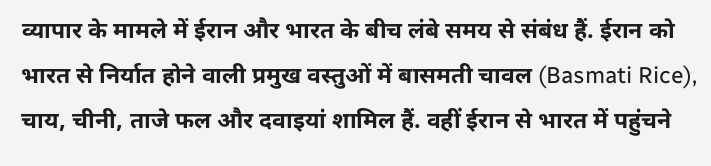व्यापार के मामले में ईरान और भारत के बीच लंबे समय से संबंध हैं. ईरान को भारत से निर्यात होने वाली प्रमुख वस्तुओं में बासमती चावल (Basmati Rice), चाय, चीनी, ताजे फल और दवाइयां शामिल हैं. वहीं ईरान से भारत में पहुंचने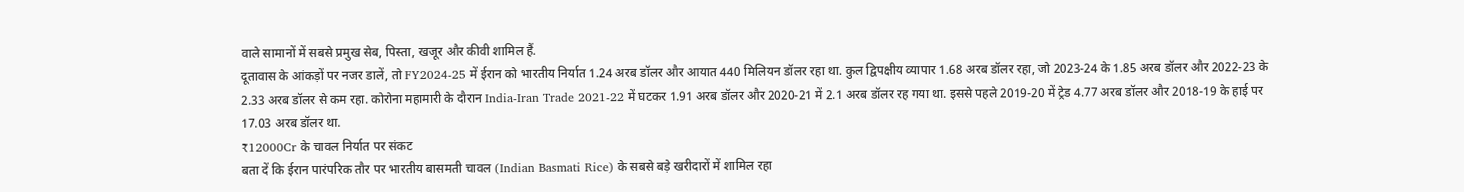वाले सामानों में सबसे प्रमुख सेब, पिस्ता, खजूर और कीवी शामिल हैं.
दूतावास के आंकड़ों पर नजर डालें, तो FY2024-25 में ईरान को भारतीय निर्यात 1.24 अरब डॉलर और आयात 440 मिलियन डॉलर रहा था. कुल द्विपक्षीय व्यापार 1.68 अरब डॉलर रहा, जो 2023-24 के 1.85 अरब डॉलर और 2022-23 के 2.33 अरब डॉलर से कम रहा. कोरोना महामारी के दौरान India-Iran Trade 2021-22 में घटकर 1.91 अरब डॉलर और 2020-21 में 2.1 अरब डॉलर रह गया था. इससे पहले 2019-20 में ट्रेड 4.77 अरब डॉलर और 2018-19 के हाई पर 17.03 अरब डॉलर था.
₹12000Cr के चावल निर्यात पर संकट
बता दें कि ईरान पारंपरिक तौर पर भारतीय बासमती चावल (Indian Basmati Rice) के सबसे बड़े खरीदारों में शामिल रहा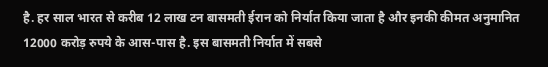है. हर साल भारत से करीब 12 लाख टन बासमती ईरान को निर्यात किया जाता है और इनकी कीमत अनुमानित 12000 करोड़ रुपये के आस-पास है. इस बासमती निर्यात में सबसे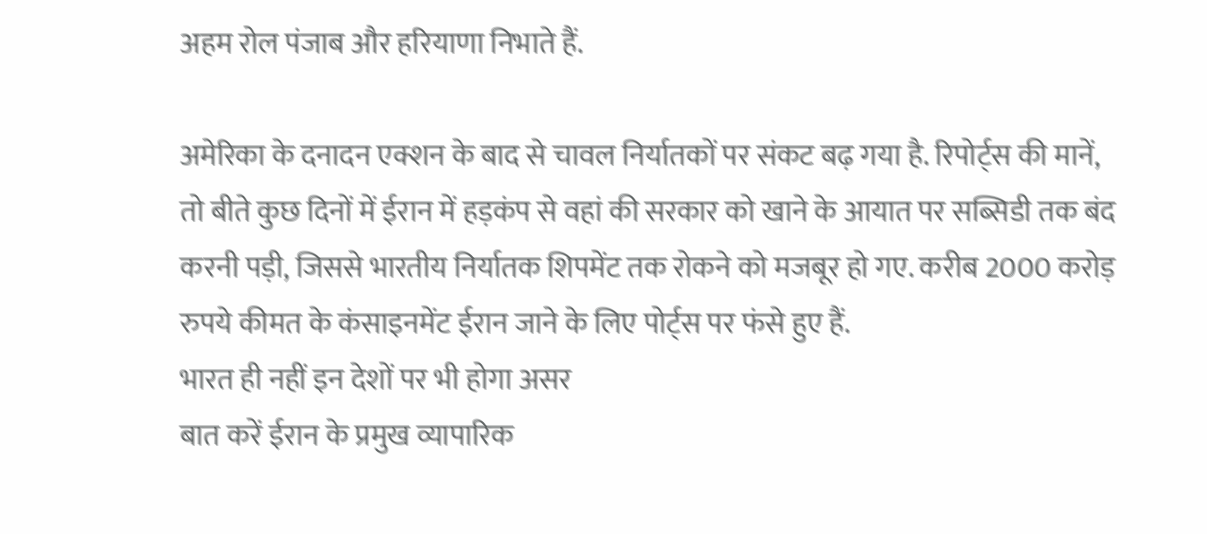अहम रोल पंजाब और हरियाणा निभाते हैं.

अमेरिका के दनादन एक्शन के बाद से चावल निर्यातकों पर संकट बढ़ गया है. रिपोर्ट्स की मानें, तो बीते कुछ दिनों में ईरान में हड़कंप से वहां की सरकार को खाने के आयात पर सब्सिडी तक बंद करनी पड़ी, जिससे भारतीय निर्यातक शिपमेंट तक रोकने को मजबूर हो गए. करीब 2000 करोड़ रुपये कीमत के कंसाइनमेंट ईरान जाने के लिए पोर्ट्स पर फंसे हुए हैं.
भारत ही नहीं इन देशों पर भी होगा असर
बात करें ईरान के प्रमुख व्यापारिक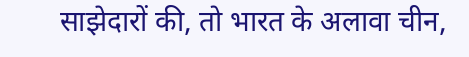साझेदारों की, तो भारत के अलावा चीन,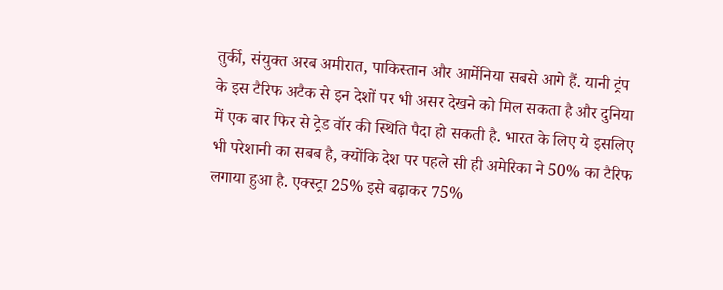तुर्की, संयुक्त अरब अमीरात, पाकिस्तान और आर्मेनिया सबसे आगे हैं. यानी ट्रंप के इस टैरिफ अटैक से इन देशों पर भी असर देखने को मिल सकता है और दुनिया में एक बार फिर से ट्रेड वॉर की स्थिति पैदा हो सकती है. भारत के लिए ये इसलिए भी परेशानी का सबब है, क्योंकि देश पर पहले सी ही अमेरिका ने 50% का टैरिफ लगाया हुआ है. एक्स्ट्रा 25% इसे बढ़ाकर 75%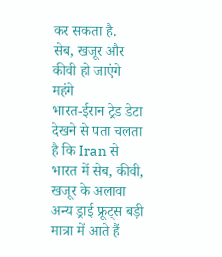कर सकता है.
सेब, खजूर और कीवी हो जाएंगे महंगे
भारत-ईरान ट्रेड डेटा देखने से पता चलता है कि Iran से भारत में सेब, कीवी, खजूर के अलावा अन्य ड्राई फ्रूट्स बड़ी मात्रा में आते हैं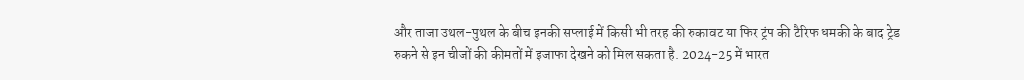और ताजा उथल-पुथल के बीच इनकी सप्लाई में किसी भी तरह की रुकावट या फिर ट्रंप की टैरिफ धमकी के बाद ट्रेड रुकने से इन चीजों की कीमतों में इजाफा देखने को मिल सकता है. 2024-25 में भारत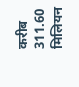करीब 311.60 मिलियन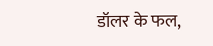डॉलर के फल,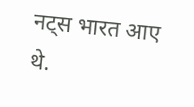नट्स भारत आए थे.